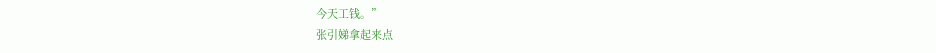今天工钱。”
张引娣拿起来点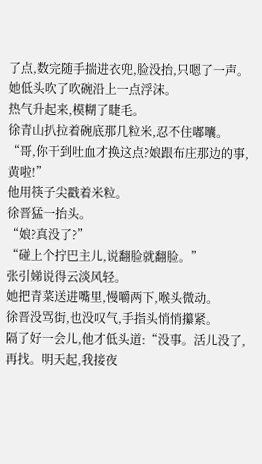了点,数完随手揣进衣兜,脸没抬,只嗯了一声。
她低头吹了吹碗沿上一点浮沫。
热气升起来,模糊了睫毛。
徐青山扒拉着碗底那几粒米,忍不住嘟囔。
“哥,你干到吐血才换这点?娘跟布庄那边的事,黄啦!”
他用筷子尖戳着米粒。
徐晋猛一抬头。
“娘?真没了?”
“碰上个拧巴主儿,说翻脸就翻脸。”
张引娣说得云淡风轻。
她把青菜送进嘴里,慢嚼两下,喉头微动。
徐晋没骂街,也没叹气,手指头悄悄攥紧。
隔了好一会儿,他才低头道:“没事。活儿没了,再找。明天起,我接夜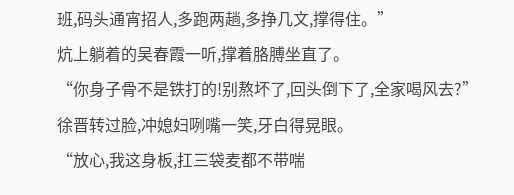班,码头通宵招人,多跑两趟,多挣几文,撑得住。”
炕上躺着的吴春霞一听,撑着胳膊坐直了。
“你身子骨不是铁打的!别熬坏了,回头倒下了,全家喝风去?”
徐晋转过脸,冲媳妇咧嘴一笑,牙白得晃眼。
“放心,我这身板,扛三袋麦都不带喘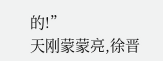的!”
天刚蒙蒙亮,徐晋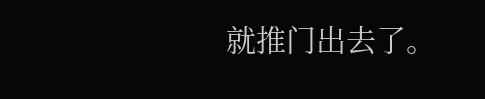就推门出去了。